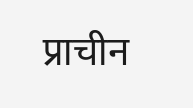प्राचीन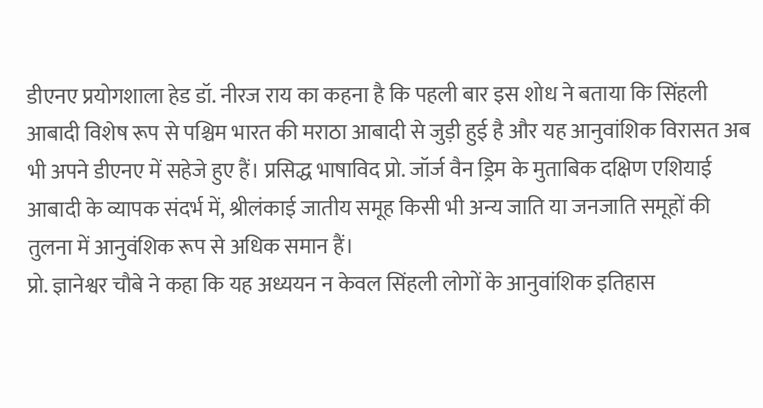डीएनए प्रयोगशाला हेड डॉ. नीरज राय का कहना है कि पहली बार इस शोध ने बताया कि सिंहली आबादी विशेष रूप से पश्चिम भारत की मराठा आबादी से जुड़ी हुई है और यह आनुवांशिक विरासत अब भी अपने डीएनए में सहेजे हुए हैं। प्रसिद्ध भाषाविद प्रो. जॉर्ज वैन ड्रिम के मुताबिक दक्षिण एशियाई आबादी के व्यापक संदर्भ में, श्रीलंकाई जातीय समूह किसी भी अन्य जाति या जनजाति समूहों की तुलना में आनुवंशिक रूप से अधिक समान हैं।
प्रो. ज्ञानेश्वर चौबे ने कहा कि यह अध्ययन न केवल सिंहली लोगों के आनुवांशिक इतिहास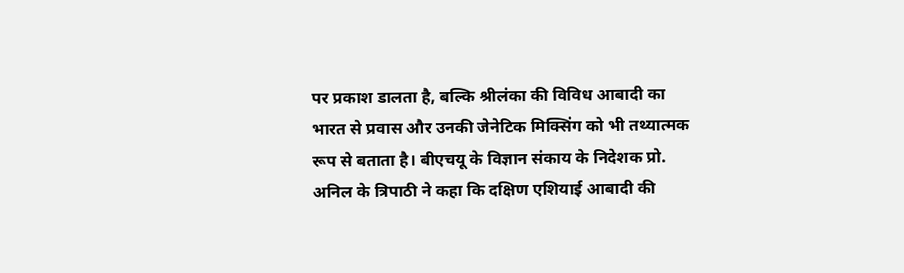पर प्रकाश डालता है, बल्कि श्रीलंका की विविध आबादी का भारत से प्रवास और उनकी जेनेटिक मिक्सिंग को भी तथ्यात्मक रूप से बताता है। बीएचयू के विज्ञान संकाय के निदेशक प्रो. अनिल के त्रिपाठी ने कहा कि दक्षिण एशियाई आबादी की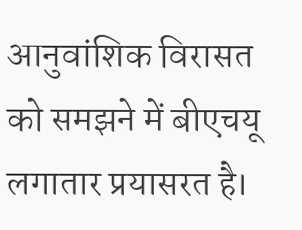आनुवांशिक विरासत को समझने में बीएचयू लगातार प्रयासरत है।